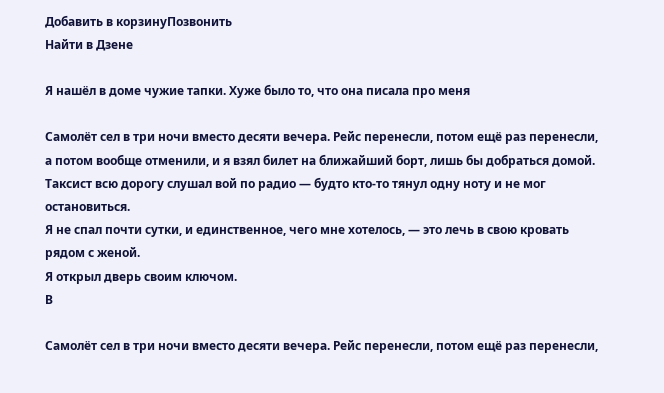Добавить в корзинуПозвонить
Найти в Дзене

Я нашёл в доме чужие тапки. Хуже было то, что она писала про меня

Самолёт сел в три ночи вместо десяти вечера. Рейс перенесли, потом ещё раз перенесли, а потом вообще отменили, и я взял билет на ближайший борт, лишь бы добраться домой. Таксист всю дорогу слушал вой по радио — будто кто-то тянул одну ноту и не мог остановиться.
Я не спал почти сутки, и единственное, чего мне хотелось, — это лечь в свою кровать рядом с женой.
Я открыл дверь своим ключом.
В

Самолёт сел в три ночи вместо десяти вечера. Рейс перенесли, потом ещё раз перенесли,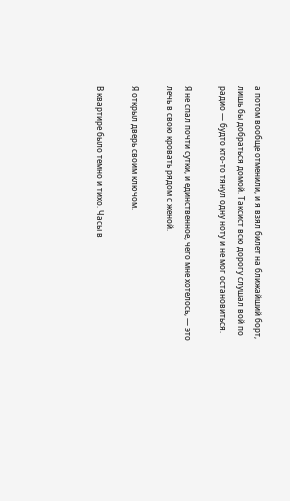а потом вообще отменили, и я взял билет на ближайший борт, лишь бы добраться домой. Таксист всю дорогу слушал вой по радио — будто кто-то тянул одну ноту и не мог остановиться.

Я не спал почти сутки, и единственное, чего мне хотелось, — это лечь в свою кровать рядом с женой.

Я открыл дверь своим ключом.

В квартире было темно и тихо. Часы в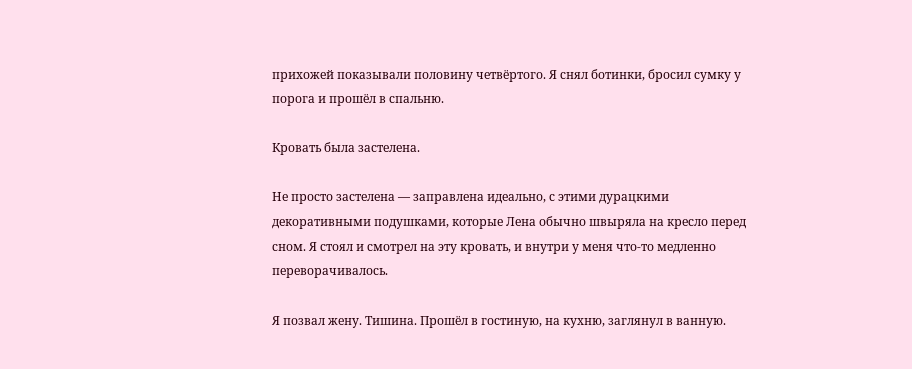прихожей показывали половину четвёртого. Я снял ботинки, бросил сумку у порога и прошёл в спальню.

Кровать была застелена.

Не просто застелена — заправлена идеально, с этими дурацкими декоративными подушками, которые Лена обычно швыряла на кресло перед сном. Я стоял и смотрел на эту кровать, и внутри у меня что-то медленно переворачивалось.

Я позвал жену. Тишина. Прошёл в гостиную, на кухню, заглянул в ванную.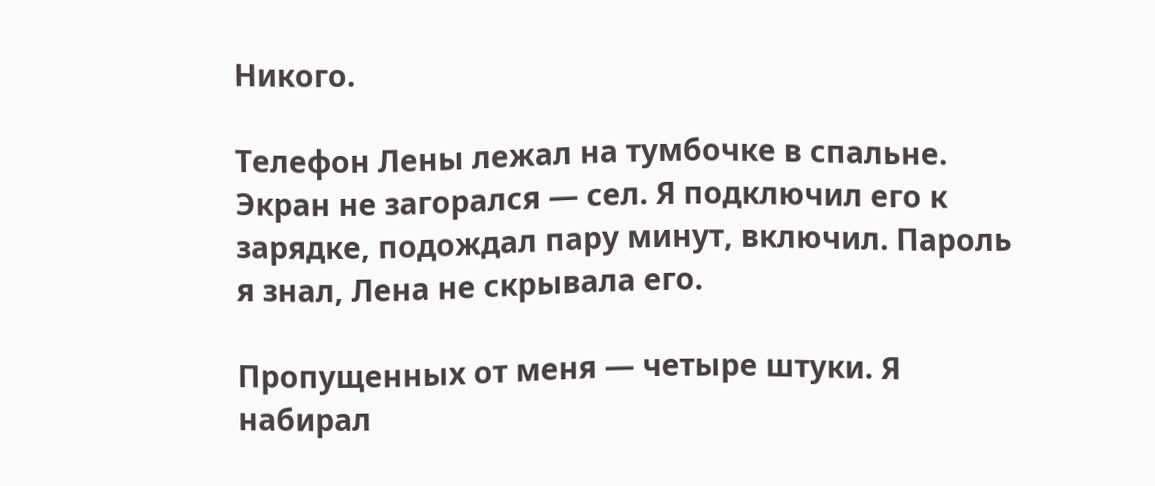Никого.

Телефон Лены лежал на тумбочке в спальне. Экран не загорался — сел. Я подключил его к зарядке, подождал пару минут, включил. Пароль я знал, Лена не скрывала его.

Пропущенных от меня — четыре штуки. Я набирал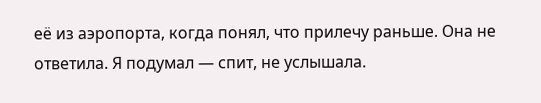её из аэропорта, когда понял, что прилечу раньше. Она не ответила. Я подумал — спит, не услышала.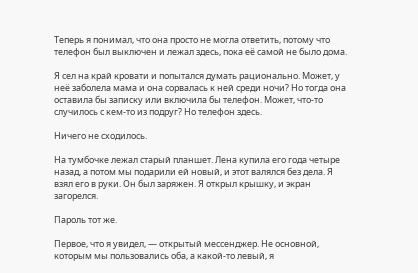Теперь я понимал, что она просто не могла ответить, потому что телефон был выключен и лежал здесь, пока её самой не было дома.

Я сел на край кровати и попытался думать рационально. Может, у неё заболела мама и она сорвалась к ней среди ночи? Но тогда она оставила бы записку или включила бы телефон. Может, что-то случилось с кем-то из подруг? Но телефон здесь.

Ничего не сходилось.

На тумбочке лежал старый планшет. Лена купила его года четыре назад, а потом мы подарили ей новый, и этот валялся без дела. Я взял его в руки. Он был заряжен. Я открыл крышку, и экран загорелся.

Пароль тот же.

Первое, что я увидел, — открытый мессенджер. Не основной, которым мы пользовались оба, а какой-то левый, я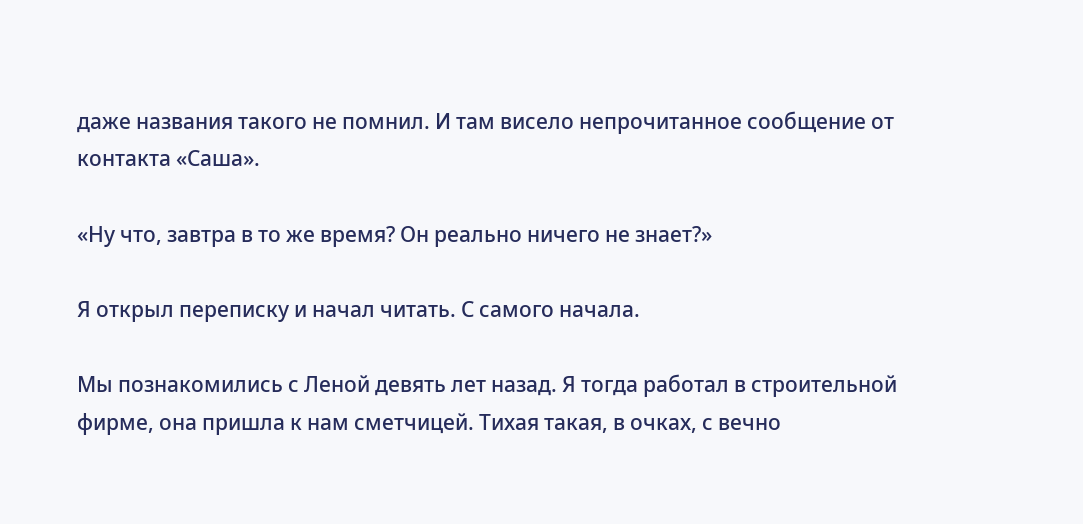даже названия такого не помнил. И там висело непрочитанное сообщение от контакта «Саша».

«Ну что, завтра в то же время? Он реально ничего не знает?»

Я открыл переписку и начал читать. С самого начала.

Мы познакомились с Леной девять лет назад. Я тогда работал в строительной фирме, она пришла к нам сметчицей. Тихая такая, в очках, с вечно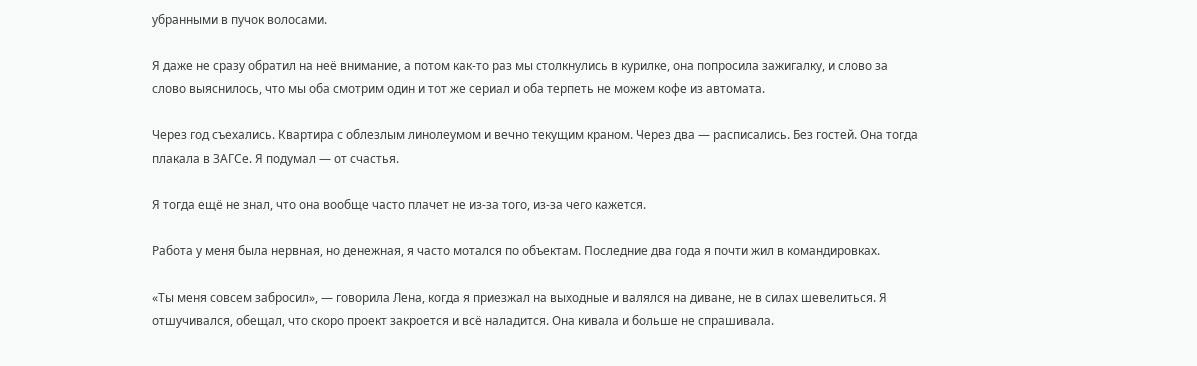убранными в пучок волосами.

Я даже не сразу обратил на неё внимание, а потом как-то раз мы столкнулись в курилке, она попросила зажигалку, и слово за слово выяснилось, что мы оба смотрим один и тот же сериал и оба терпеть не можем кофе из автомата.

Через год съехались. Квартира с облезлым линолеумом и вечно текущим краном. Через два — расписались. Без гостей. Она тогда плакала в ЗАГСе. Я подумал — от счастья.

Я тогда ещё не знал, что она вообще часто плачет не из-за того, из-за чего кажется.

Работа у меня была нервная, но денежная, я часто мотался по объектам. Последние два года я почти жил в командировках.

«Ты меня совсем забросил», — говорила Лена, когда я приезжал на выходные и валялся на диване, не в силах шевелиться. Я отшучивался, обещал, что скоро проект закроется и всё наладится. Она кивала и больше не спрашивала.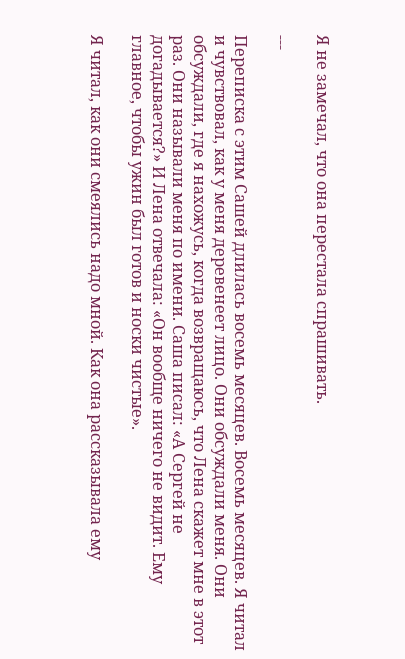Я не замечал, что она перестала спрашивать.

---

Переписка с этим Сашей длилась восемь месяцев. Восемь месяцев. Я читал и чувствовал, как у меня деревенеет лицо. Они обсуждали меня. Они обсуждали, где я нахожусь, когда возвращаюсь, что Лена скажет мне в этот раз. Они называли меня по имени. Саша писал: «А Сергей не догадывается?» И Лена отвечала: «Он вообще ничего не видит. Ему главное, чтобы ужин был готов и носки чистые».

Я читал, как они смеялись надо мной. Как она рассказывала ему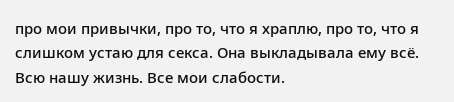про мои привычки, про то, что я храплю, про то, что я слишком устаю для секса. Она выкладывала ему всё. Всю нашу жизнь. Все мои слабости.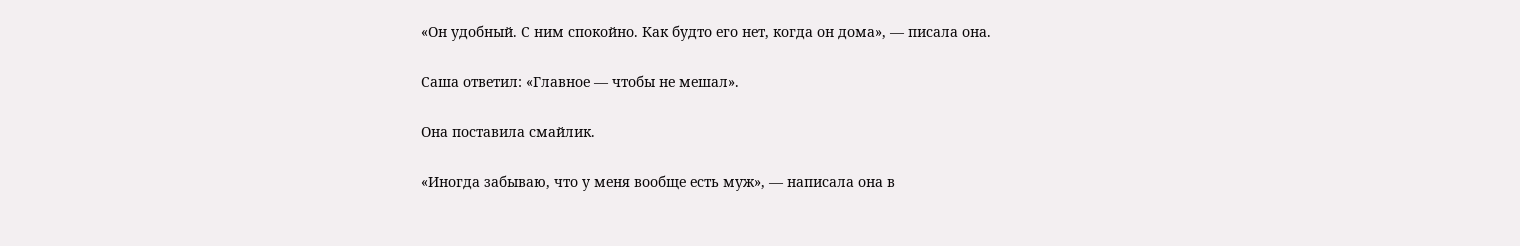«Он удобный. С ним спокойно. Как будто его нет, когда он дома», — писала она.

Саша ответил: «Главное — чтобы не мешал».

Она поставила смайлик.

«Иногда забываю, что у меня вообще есть муж», — написала она в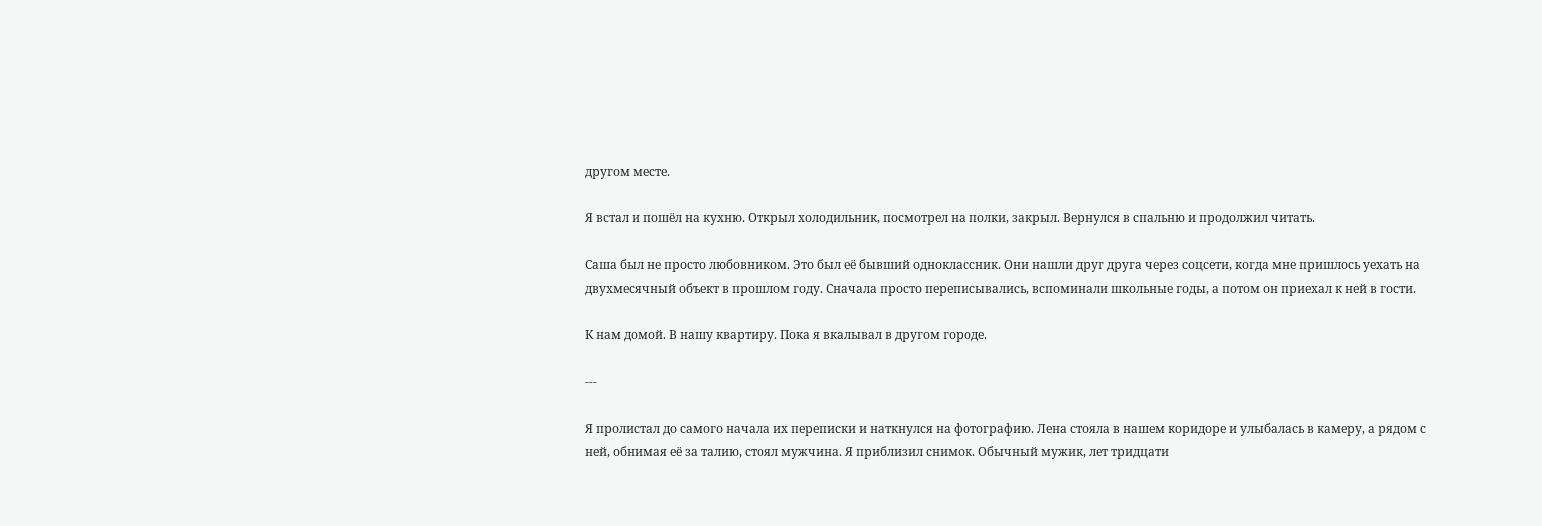другом месте.

Я встал и пошёл на кухню. Открыл холодильник, посмотрел на полки, закрыл. Вернулся в спальню и продолжил читать.

Саша был не просто любовником. Это был её бывший одноклассник. Они нашли друг друга через соцсети, когда мне пришлось уехать на двухмесячный объект в прошлом году. Сначала просто переписывались, вспоминали школьные годы, а потом он приехал к ней в гости.

К нам домой. В нашу квартиру. Пока я вкалывал в другом городе.

---

Я пролистал до самого начала их переписки и наткнулся на фотографию. Лена стояла в нашем коридоре и улыбалась в камеру, а рядом с ней, обнимая её за талию, стоял мужчина. Я приблизил снимок. Обычный мужик, лет тридцати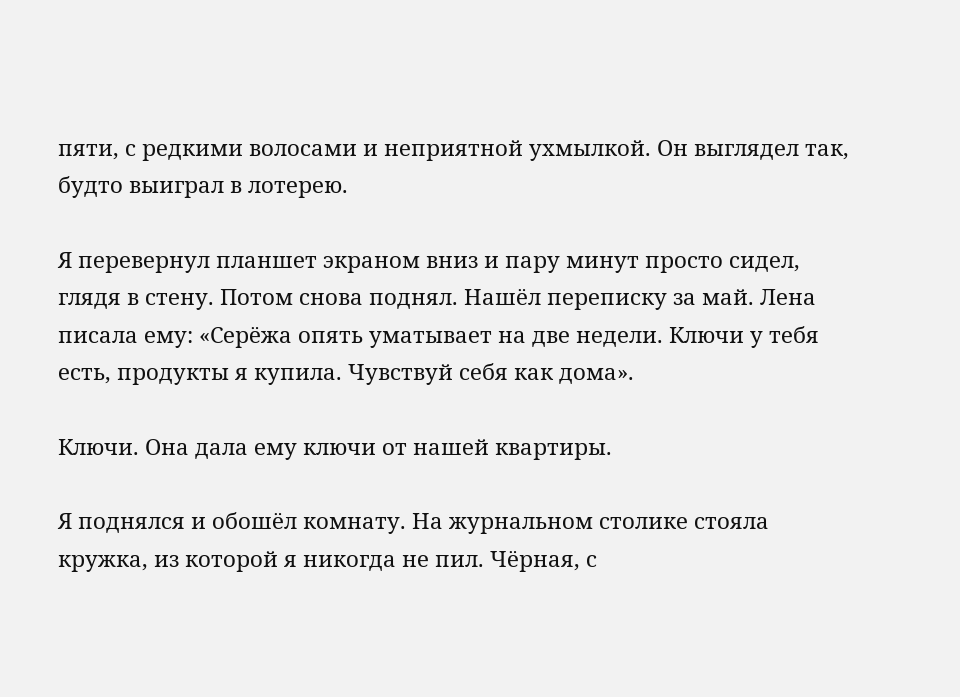пяти, с редкими волосами и неприятной ухмылкой. Он выглядел так, будто выиграл в лотерею.

Я перевернул планшет экраном вниз и пару минут просто сидел, глядя в стену. Потом снова поднял. Нашёл переписку за май. Лена писала ему: «Серёжа опять уматывает на две недели. Ключи у тебя есть, продукты я купила. Чувствуй себя как дома».

Ключи. Она дала ему ключи от нашей квартиры.

Я поднялся и обошёл комнату. На журнальном столике стояла кружка, из которой я никогда не пил. Чёрная, с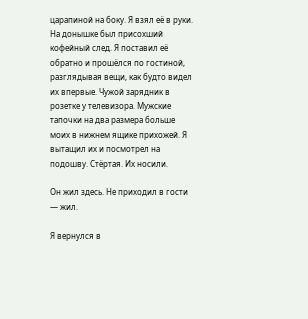царапиной на боку. Я взял её в руки. На донышке был присохший кофейный след. Я поставил её обратно и прошёлся по гостиной, разглядывая вещи, как будто видел их впервые. Чужой зарядник в розетке у телевизора. Мужские тапочки на два размера больше моих в нижнем ящике прихожей. Я вытащил их и посмотрел на подошву. Стёртая. Их носили.

Он жил здесь. Не приходил в гости — жил.

Я вернулся в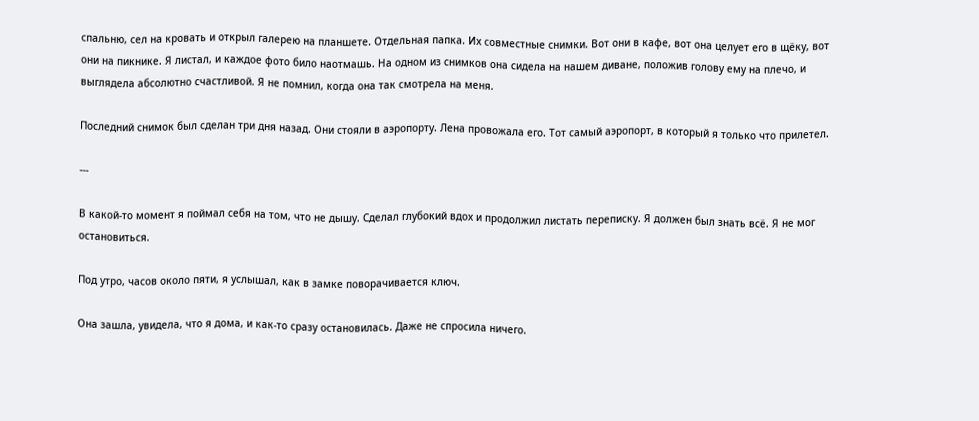спальню, сел на кровать и открыл галерею на планшете. Отдельная папка. Их совместные снимки. Вот они в кафе, вот она целует его в щёку, вот они на пикнике. Я листал, и каждое фото било наотмашь. На одном из снимков она сидела на нашем диване, положив голову ему на плечо, и выглядела абсолютно счастливой. Я не помнил, когда она так смотрела на меня.

Последний снимок был сделан три дня назад. Они стояли в аэропорту. Лена провожала его. Тот самый аэропорт, в который я только что прилетел.

---

В какой-то момент я поймал себя на том, что не дышу. Сделал глубокий вдох и продолжил листать переписку. Я должен был знать всё. Я не мог остановиться.

Под утро, часов около пяти, я услышал, как в замке поворачивается ключ.

Она зашла, увидела, что я дома, и как-то сразу остановилась. Даже не спросила ничего.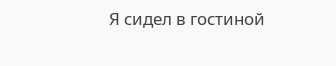Я сидел в гостиной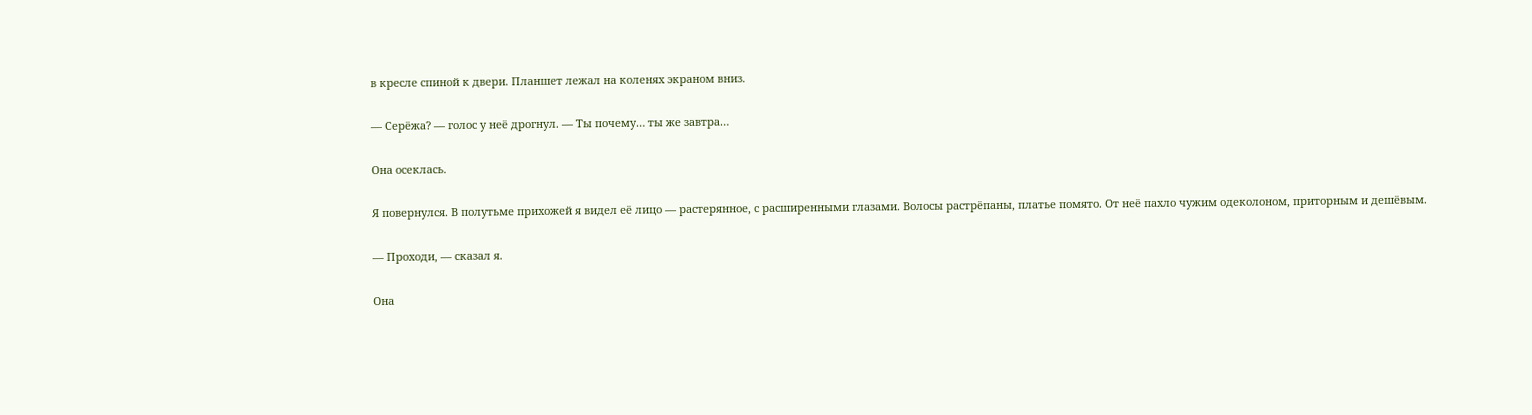в кресле спиной к двери. Планшет лежал на коленях экраном вниз.

— Серёжа? — голос у неё дрогнул. — Ты почему… ты же завтра…

Она осеклась.

Я повернулся. В полутьме прихожей я видел её лицо — растерянное, с расширенными глазами. Волосы растрёпаны, платье помято. От неё пахло чужим одеколоном, приторным и дешёвым.

— Проходи, — сказал я.

Она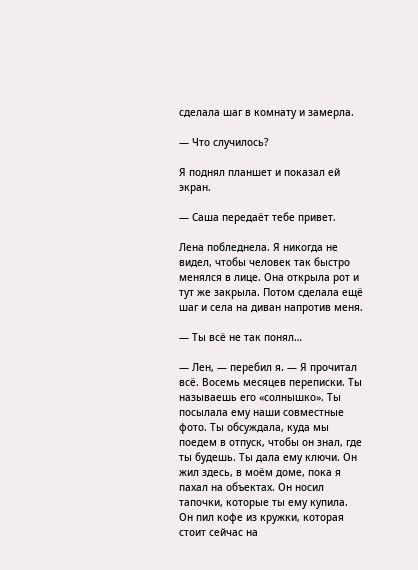сделала шаг в комнату и замерла.

— Что случилось?

Я поднял планшет и показал ей экран.

— Саша передаёт тебе привет.

Лена побледнела. Я никогда не видел, чтобы человек так быстро менялся в лице. Она открыла рот и тут же закрыла. Потом сделала ещё шаг и села на диван напротив меня.

— Ты всё не так понял…

— Лен, — перебил я. — Я прочитал всё. Восемь месяцев переписки. Ты называешь его «солнышко». Ты посылала ему наши совместные фото. Ты обсуждала, куда мы поедем в отпуск, чтобы он знал, где ты будешь. Ты дала ему ключи. Он жил здесь, в моём доме, пока я пахал на объектах. Он носил тапочки, которые ты ему купила. Он пил кофе из кружки, которая стоит сейчас на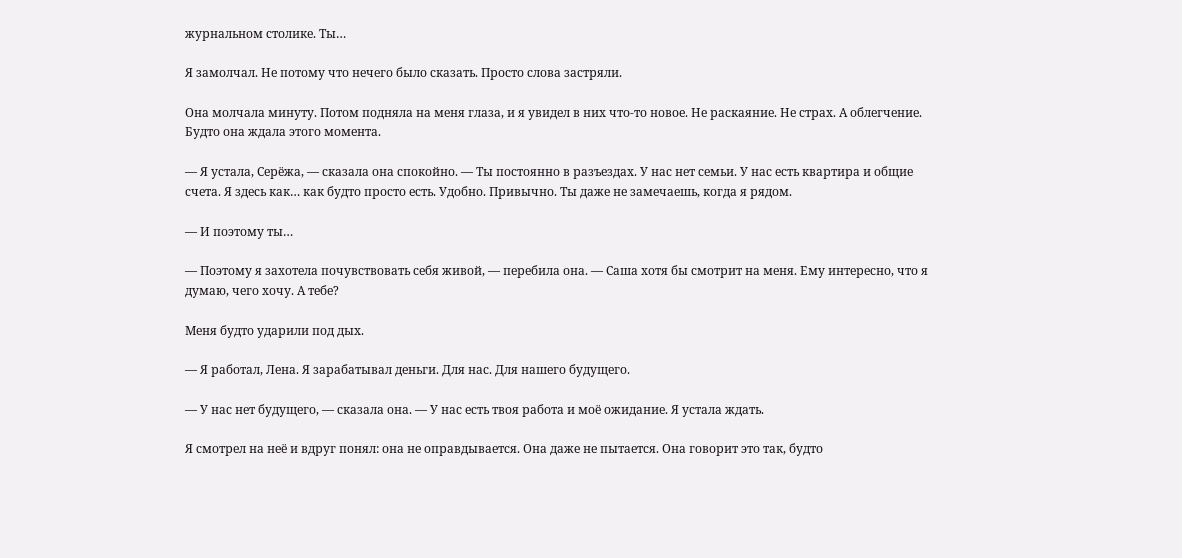журнальном столике. Ты…

Я замолчал. Не потому что нечего было сказать. Просто слова застряли.

Она молчала минуту. Потом подняла на меня глаза, и я увидел в них что-то новое. Не раскаяние. Не страх. А облегчение. Будто она ждала этого момента.

— Я устала, Серёжа, — сказала она спокойно. — Ты постоянно в разъездах. У нас нет семьи. У нас есть квартира и общие счета. Я здесь как… как будто просто есть. Удобно. Привычно. Ты даже не замечаешь, когда я рядом.

— И поэтому ты…

— Поэтому я захотела почувствовать себя живой, — перебила она. — Саша хотя бы смотрит на меня. Ему интересно, что я думаю, чего хочу. А тебе?

Меня будто ударили под дых.

— Я работал, Лена. Я зарабатывал деньги. Для нас. Для нашего будущего.

— У нас нет будущего, — сказала она. — У нас есть твоя работа и моё ожидание. Я устала ждать.

Я смотрел на неё и вдруг понял: она не оправдывается. Она даже не пытается. Она говорит это так, будто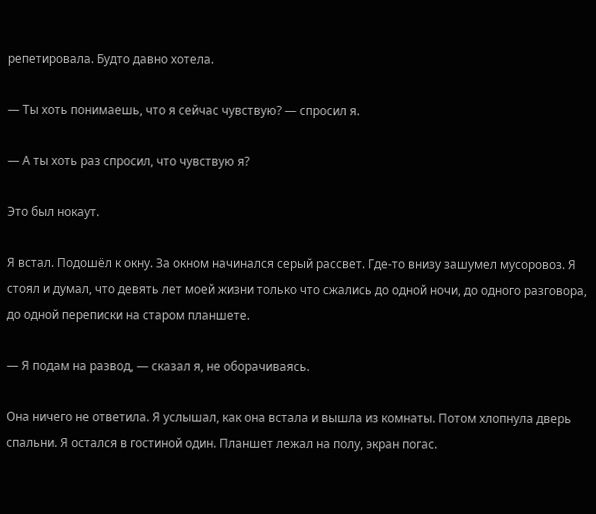репетировала. Будто давно хотела.

— Ты хоть понимаешь, что я сейчас чувствую? — спросил я.

— А ты хоть раз спросил, что чувствую я?

Это был нокаут.

Я встал. Подошёл к окну. За окном начинался серый рассвет. Где-то внизу зашумел мусоровоз. Я стоял и думал, что девять лет моей жизни только что сжались до одной ночи, до одного разговора, до одной переписки на старом планшете.

— Я подам на развод, — сказал я, не оборачиваясь.

Она ничего не ответила. Я услышал, как она встала и вышла из комнаты. Потом хлопнула дверь спальни. Я остался в гостиной один. Планшет лежал на полу, экран погас.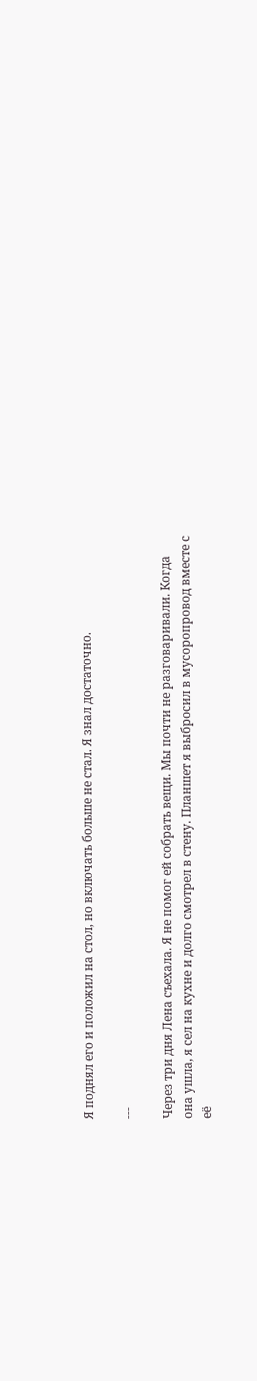Я поднял его и положил на стол, но включать больше не стал. Я знал достаточно.

---

Через три дня Лена съехала. Я не помог ей собрать вещи. Мы почти не разговаривали. Когда она ушла, я сел на кухне и долго смотрел в стену. Планшет я выбросил в мусоропровод вместе с её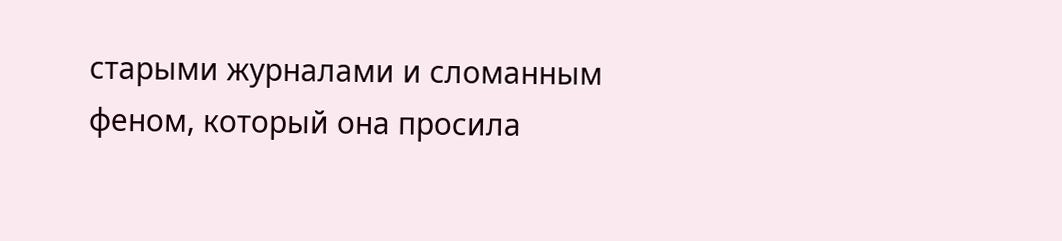старыми журналами и сломанным феном, который она просила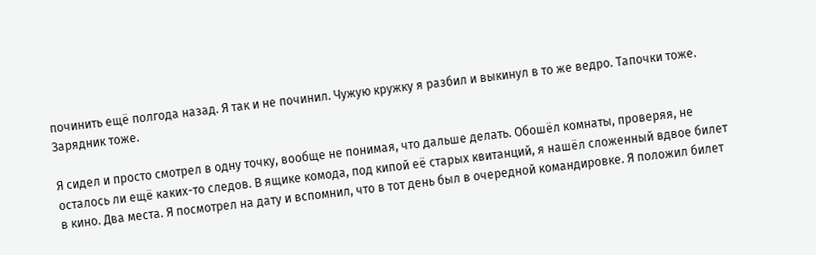починить ещё полгода назад. Я так и не починил. Чужую кружку я разбил и выкинул в то же ведро. Тапочки тоже. Зарядник тоже.

Я сидел и просто смотрел в одну точку, вообще не понимая, что дальше делать. Обошёл комнаты, проверяя, не осталось ли ещё каких-то следов. В ящике комода, под кипой её старых квитанций, я нашёл сложенный вдвое билет в кино. Два места. Я посмотрел на дату и вспомнил, что в тот день был в очередной командировке. Я положил билет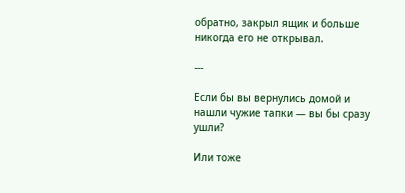обратно, закрыл ящик и больше никогда его не открывал.

---

Если бы вы вернулись домой и нашли чужие тапки — вы бы сразу ушли?

Или тоже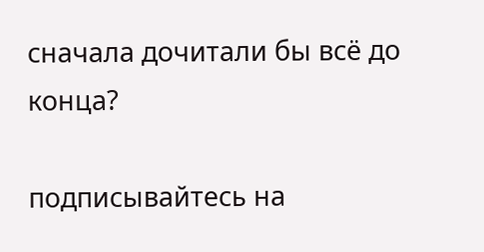сначала дочитали бы всё до конца?

подписывайтесь на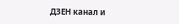ДЗЕН канал и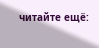читайте ещё: